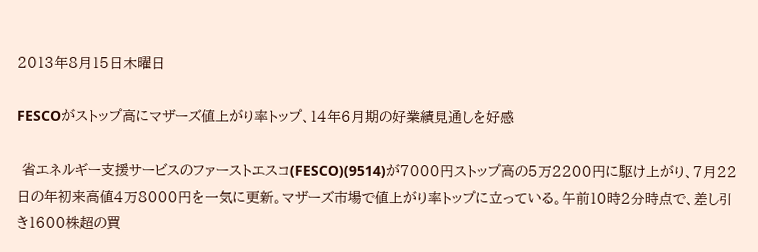2013年8月15日木曜日

FESCOがストップ高にマザーズ値上がり率トップ、14年6月期の好業績見通しを好感

 省エネルギー支援サービスのファーストエスコ(FESCO)(9514)が7000円ストップ高の5万2200円に駆け上がり、7月22日の年初来高値4万8000円を一気に更新。マザーズ市場で値上がり率トップに立っている。午前10時2分時点で、差し引き1600株超の買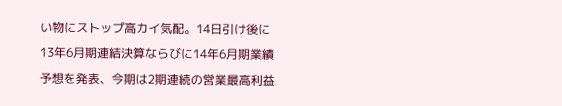い物にストップ高カイ気配。14日引け後に13年6月期連結決算ならびに14年6月期業績予想を発表、今期は2期連続の営業最高利益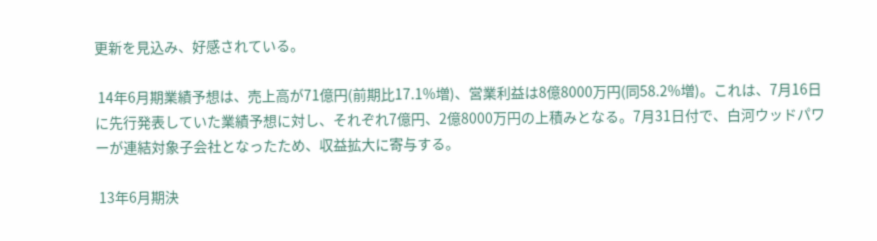更新を見込み、好感されている。

 14年6月期業績予想は、売上高が71億円(前期比17.1%増)、営業利益は8億8000万円(同58.2%増)。これは、7月16日に先行発表していた業績予想に対し、それぞれ7億円、2億8000万円の上積みとなる。7月31日付で、白河ウッドパワーが連結対象子会社となったため、収益拡大に寄与する。

 13年6月期決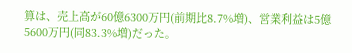算は、売上高が60億6300万円(前期比8.7%増)、営業利益は5億5600万円(同83.3%増)だった。